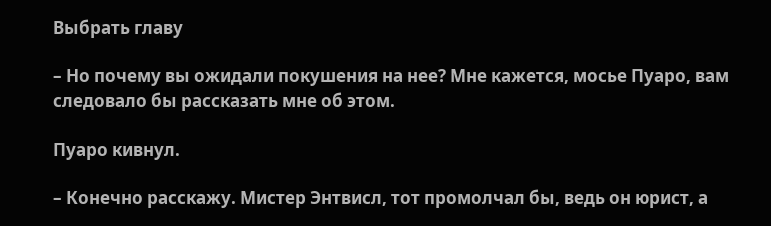Выбрать главу

– Но почему вы ожидали покушения на нее? Мне кажется, мосье Пуаро, вам следовало бы рассказать мне об этом.

Пуаро кивнул.

– Конечно расскажу. Мистер Энтвисл, тот промолчал бы, ведь он юрист, а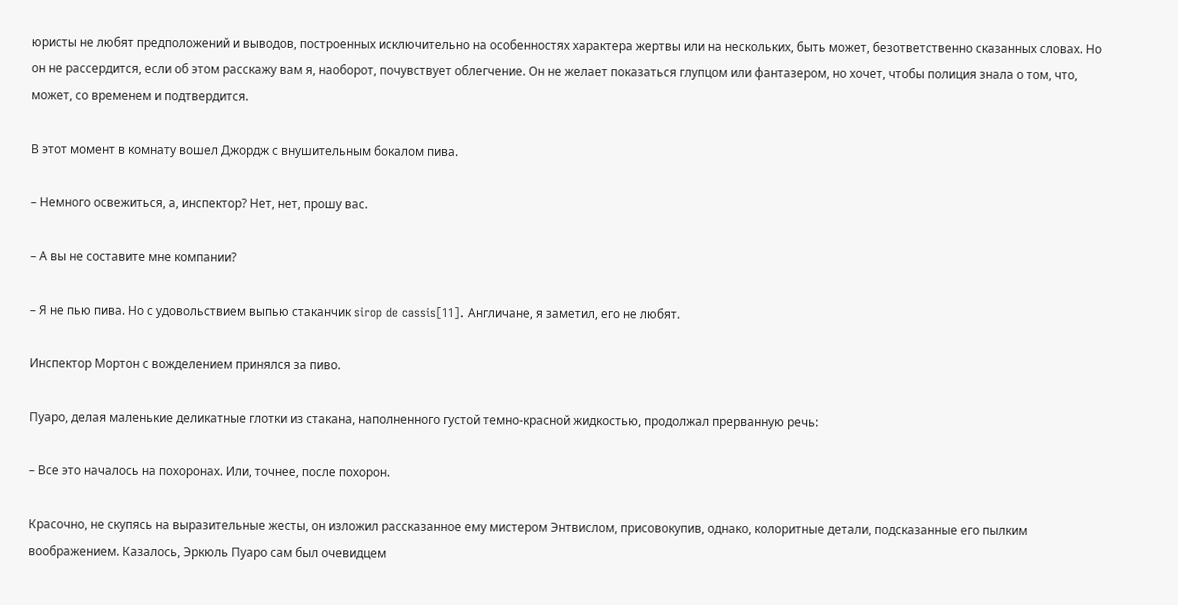юристы не любят предположений и выводов, построенных исключительно на особенностях характера жертвы или на нескольких, быть может, безответственно сказанных словах. Но он не рассердится, если об этом расскажу вам я, наоборот, почувствует облегчение. Он не желает показаться глупцом или фантазером, но хочет, чтобы полиция знала о том, что, может, со временем и подтвердится.

В этот момент в комнату вошел Джордж с внушительным бокалом пива.

– Немного освежиться, а, инспектор? Нет, нет, прошу вас.

– А вы не составите мне компании?

– Я не пью пива. Но с удовольствием выпью стаканчик sirop de cassis[11]. Англичане, я заметил, его не любят.

Инспектор Мортон с вожделением принялся за пиво.

Пуаро, делая маленькие деликатные глотки из стакана, наполненного густой темно-красной жидкостью, продолжал прерванную речь:

– Все это началось на похоронах. Или, точнее, после похорон.

Красочно, не скупясь на выразительные жесты, он изложил рассказанное ему мистером Энтвислом, присовокупив, однако, колоритные детали, подсказанные его пылким воображением. Казалось, Эркюль Пуаро сам был очевидцем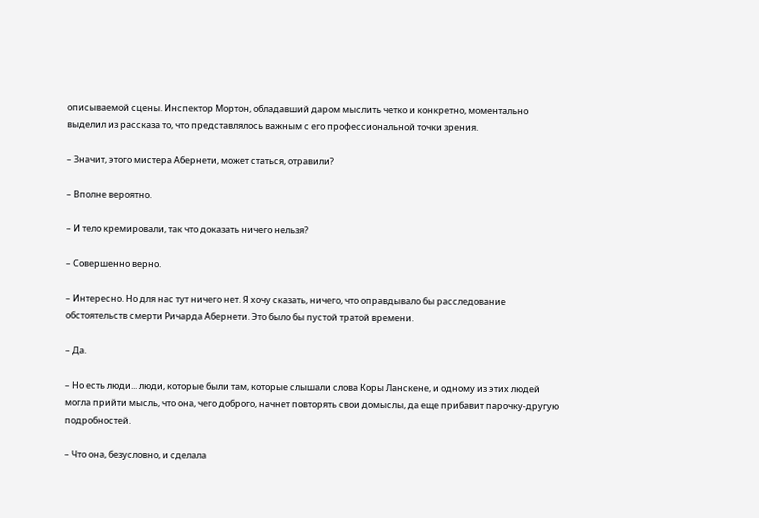описываемой сцены. Инспектор Мортон, обладавший даром мыслить четко и конкретно, моментально выделил из рассказа то, что представлялось важным с его профессиональной точки зрения.

– Значит, этого мистера Абернети, может статься, отравили?

– Вполне вероятно.

– И тело кремировали, так что доказать ничего нельзя?

– Совершенно верно.

– Интересно. Но для нас тут ничего нет. Я хочу сказать, ничего, что оправдывало бы расследование обстоятельств смерти Ричарда Абернети. Это было бы пустой тратой времени.

– Да.

– Но есть люди... люди, которые были там, которые слышали слова Коры Ланскене, и одному из этих людей могла прийти мысль, что она, чего доброго, начнет повторять свои домыслы, да еще прибавит парочку-другую подробностей.

– Что она, безусловно, и сделала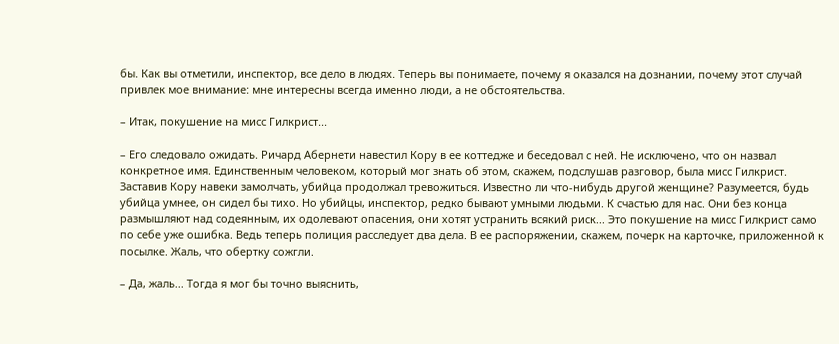бы. Как вы отметили, инспектор, все дело в людях. Теперь вы понимаете, почему я оказался на дознании, почему этот случай привлек мое внимание: мне интересны всегда именно люди, а не обстоятельства.

– Итак, покушение на мисс Гилкрист...

– Его следовало ожидать. Ричард Абернети навестил Кору в ее коттедже и беседовал с ней. Не исключено, что он назвал конкретное имя. Единственным человеком, который мог знать об этом, скажем, подслушав разговор, была мисс Гилкрист. Заставив Кору навеки замолчать, убийца продолжал тревожиться. Известно ли что-нибудь другой женщине? Разумеется, будь убийца умнее, он сидел бы тихо. Но убийцы, инспектор, редко бывают умными людьми. К счастью для нас. Они без конца размышляют над содеянным, их одолевают опасения, они хотят устранить всякий риск... Это покушение на мисс Гилкрист само по себе уже ошибка. Ведь теперь полиция расследует два дела. В ее распоряжении, скажем, почерк на карточке, приложенной к посылке. Жаль, что обертку сожгли.

– Да, жаль... Тогда я мог бы точно выяснить,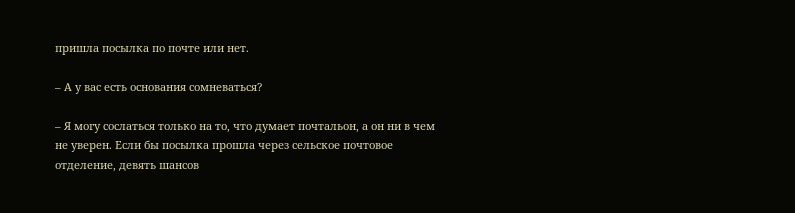пришла посылка по почте или нет.

– А у вас есть основания сомневаться?

– Я могу сослаться только на то, что думает почтальон, а он ни в чем не уверен. Если бы посылка прошла через сельское почтовое отделение, девять шансов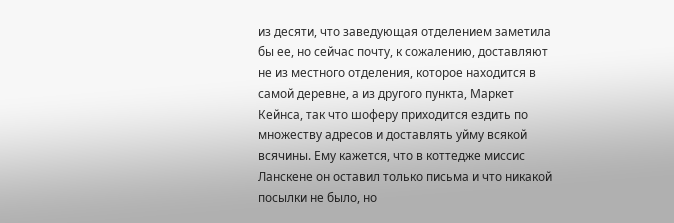из десяти, что заведующая отделением заметила бы ее, но сейчас почту, к сожалению, доставляют не из местного отделения, которое находится в самой деревне, а из другого пункта, Маркет Кейнса, так что шоферу приходится ездить по множеству адресов и доставлять уйму всякой всячины. Ему кажется, что в коттедже миссис Ланскене он оставил только письма и что никакой посылки не было, но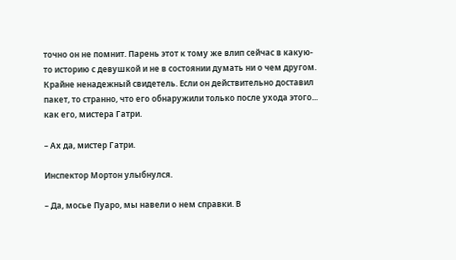точно он не помнит. Парень этот к тому же влип сейчас в какую-то историю с девушкой и не в состоянии думать ни о чем другом. Крайне ненадежный свидетель. Если он действительно доставил пакет, то странно, что его обнаружили только после ухода этого... как его, мистера Гатри.

– Ах да, мистер Гатри.

Инспектор Мортон улыбнулся.

– Да, мосье Пуаро, мы навели о нем справки. В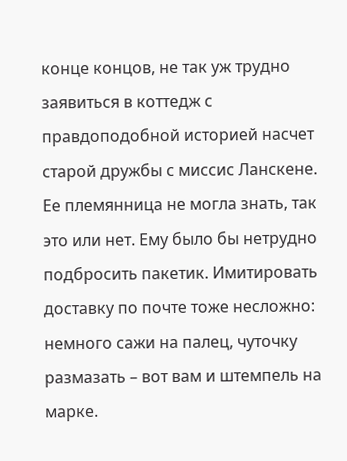конце концов, не так уж трудно заявиться в коттедж с правдоподобной историей насчет старой дружбы с миссис Ланскене. Ее племянница не могла знать, так это или нет. Ему было бы нетрудно подбросить пакетик. Имитировать доставку по почте тоже несложно: немного сажи на палец, чуточку размазать – вот вам и штемпель на марке.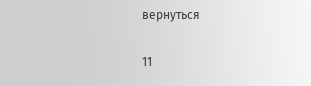вернуться

11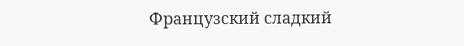Французский сладкий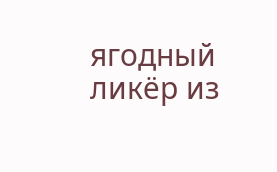ягодный ликёр из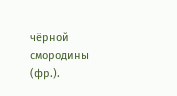чёрной смородины (фр.).